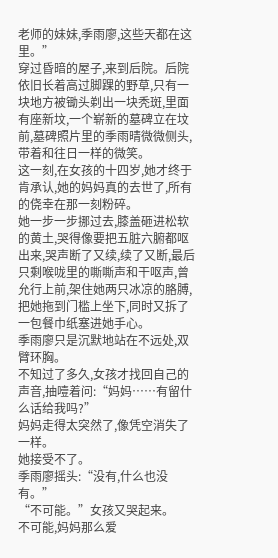老师的妹妹,季雨廖,这些天都在这里。”
穿过昏暗的屋子,来到后院。后院依旧长着高过脚踝的野草,只有一块地方被锄头剃出一块秃斑,里面有座新坟,一个崭新的墓碑立在坟前,墓碑照片里的季雨晴微微侧头,带着和往日一样的微笑。
这一刻,在女孩的十四岁,她才终于肯承认,她的妈妈真的去世了,所有的侥幸在那一刻粉碎。
她一步一步挪过去,膝盖砸进松软的黄土,哭得像要把五脏六腑都呕出来,哭声断了又续,续了又断,最后只剩喉咙里的嘶嘶声和干呕声,曾允行上前,架住她两只冰凉的胳膊,把她拖到门槛上坐下,同时又拆了一包餐巾纸塞进她手心。
季雨廖只是沉默地站在不远处,双臂环胸。
不知过了多久,女孩才找回自己的声音,抽噎着问:“妈妈……有留什么话给我吗?”
妈妈走得太突然了,像凭空消失了一样。
她接受不了。
季雨廖摇头:“没有,什么也没有。”
“不可能。”女孩又哭起来。
不可能,妈妈那么爱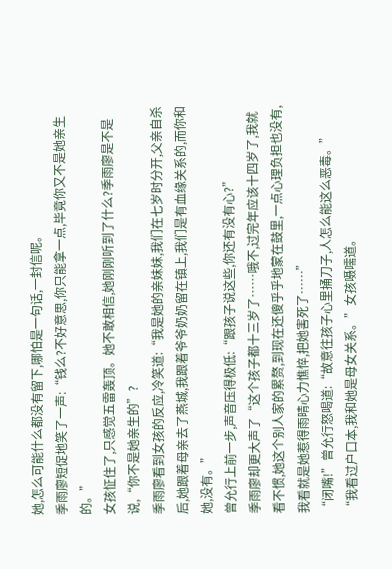她,怎么可能什么都没有留下,哪怕是一句话,一封信呢。
季雨廖短促地笑了一声:“钱么?不好意思,你只能拿一点,毕竟你又不是她亲生的。”
女孩怔住了,只感觉五雷轰顶。她不敢相信,她刚刚听到了什么?季雨廖是不是说,“你不是她亲生的”?
季雨廖看到女孩的反应,冷笑道:“我是她的亲妹妹,我们在七岁时分开,父亲自杀后,她跟着母亲去了燕城,我跟着爷爷奶奶留在镇上,我们是有血缘关系的,而你和她,没有。”
曾允行上前一步,声音压得极低:“跟孩子说这些,你还有没有心?”
季雨廖却更大声了“这个孩子都十三岁了……哦不,过完年应该十四岁了,我就看不惯,她这个别人家的累赘,到现在还傻乎乎地蒙在鼓里,一点心理负担也没有,我看就是她惹得雨晴心力憔悴,把她害死了……”
“闭嘴!”曾允行怒喝道:“故意往孩子心里捅刀子,人怎么能这么恶毒。”
“我看过户口本,我和她是母女关系。”女孩嗫嚅道。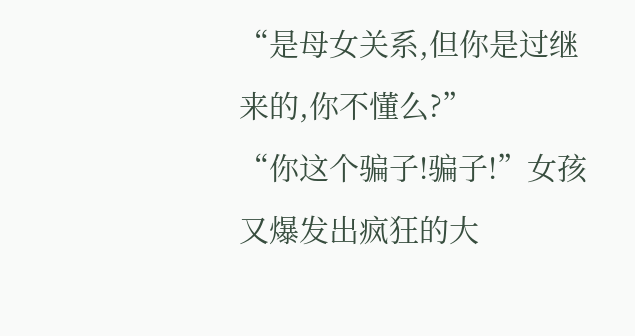“是母女关系,但你是过继来的,你不懂么?”
“你这个骗子!骗子!”女孩又爆发出疯狂的大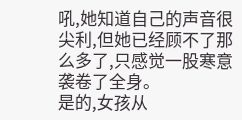吼,她知道自己的声音很尖利,但她已经顾不了那么多了,只感觉一股寒意袭卷了全身。
是的,女孩从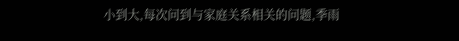小到大,每次问到与家庭关系相关的问题,季雨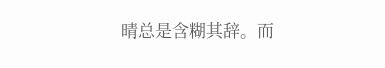晴总是含糊其辞。而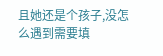且她还是个孩子,没怎么遇到需要填